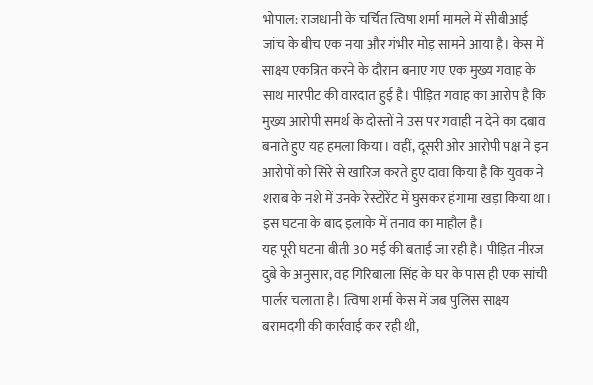भोपाल: राजधानी के चर्चित त्विषा शर्मा मामले में सीबीआई जांच के बीच एक नया और गंभीर मोड़ सामने आया है। केस में साक्ष्य एकत्रित करने के दौरान बनाए गए एक मुख्य गवाह के साथ मारपीट की वारदात हुई है। पीड़ित गवाह का आरोप है कि मुख्य आरोपी समर्थ के दोस्तों ने उस पर गवाही न देने का दबाव बनाते हुए यह हमला किया। वहीं, दूसरी ओर आरोपी पक्ष ने इन आरोपों को सिरे से खारिज करते हुए दावा किया है कि युवक ने शराब के नशे में उनके रेस्टोरेंट में घुसकर हंगामा खड़ा किया था। इस घटना के बाद इलाके में तनाव का माहौल है।
यह पूरी घटना बीती 30 मई की बताई जा रही है। पीड़ित नीरज दुबे के अनुसार, वह गिरिबाला सिंह के घर के पास ही एक सांची पार्लर चलाता है। त्विषा शर्मा केस में जब पुलिस साक्ष्य बरामदगी की कार्रवाई कर रही थी,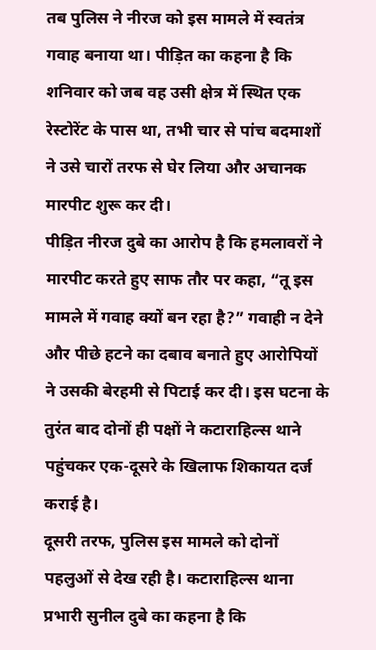तब पुलिस ने नीरज को इस मामले में स्वतंत्र गवाह बनाया था। पीड़ित का कहना है कि शनिवार को जब वह उसी क्षेत्र में स्थित एक रेस्टोरेंट के पास था, तभी चार से पांच बदमाशों ने उसे चारों तरफ से घेर लिया और अचानक मारपीट शुरू कर दी।
पीड़ित नीरज दुबे का आरोप है कि हमलावरों ने मारपीट करते हुए साफ तौर पर कहा, “तू इस मामले में गवाह क्यों बन रहा है?” गवाही न देने और पीछे हटने का दबाव बनाते हुए आरोपियों ने उसकी बेरहमी से पिटाई कर दी। इस घटना के तुरंत बाद दोनों ही पक्षों ने कटाराहिल्स थाने पहुंचकर एक-दूसरे के खिलाफ शिकायत दर्ज कराई है।
दूसरी तरफ, पुलिस इस मामले को दोनों पहलुओं से देख रही है। कटाराहिल्स थाना प्रभारी सुनील दुबे का कहना है कि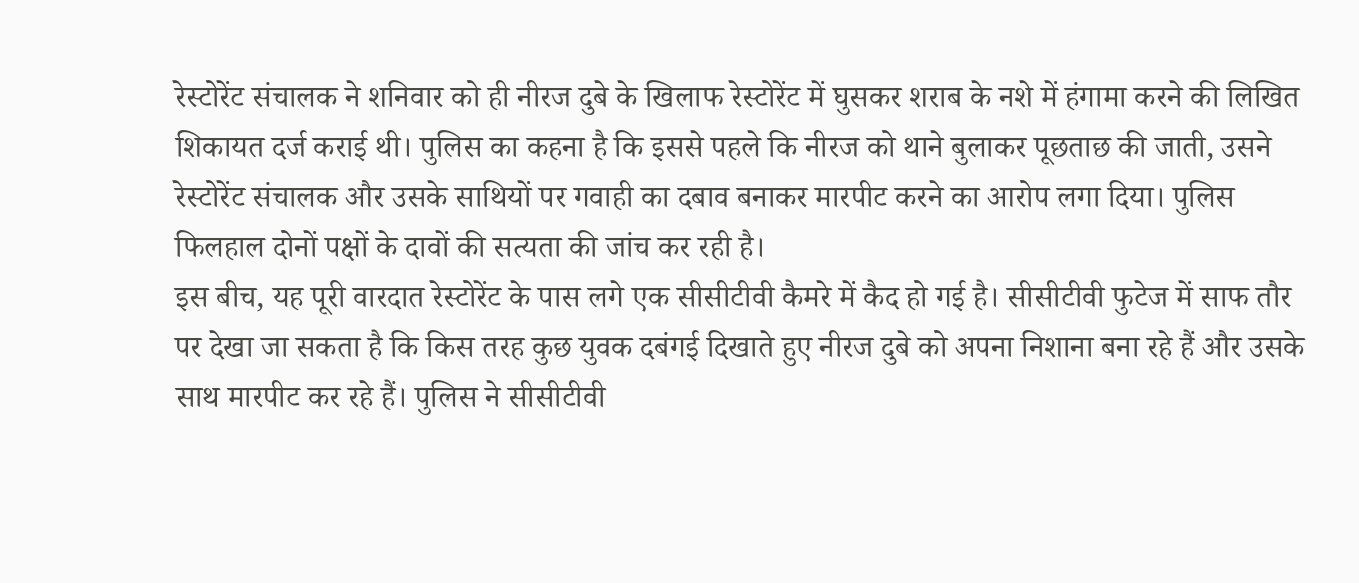रेस्टोरेंट संचालक ने शनिवार को ही नीरज दुबे के खिलाफ रेस्टोरेंट में घुसकर शराब के नशे में हंगामा करने की लिखित शिकायत दर्ज कराई थी। पुलिस का कहना है कि इससे पहले कि नीरज को थाने बुलाकर पूछताछ की जाती, उसने रेस्टोरेंट संचालक और उसके साथियों पर गवाही का दबाव बनाकर मारपीट करने का आरोप लगा दिया। पुलिस फिलहाल दोनों पक्षों के दावों की सत्यता की जांच कर रही है।
इस बीच, यह पूरी वारदात रेस्टोरेंट के पास लगे एक सीसीटीवी कैमरे में कैद हो गई है। सीसीटीवी फुटेज में साफ तौर पर देखा जा सकता है कि किस तरह कुछ युवक दबंगई दिखाते हुए नीरज दुबे को अपना निशाना बना रहे हैं और उसके साथ मारपीट कर रहे हैं। पुलिस ने सीसीटीवी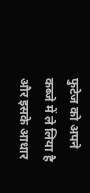फुटेज को अपने कब्जे में ले लिया है और इसके आधार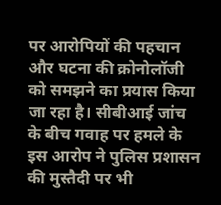पर आरोपियों की पहचान और घटना की क्रोनोलॉजी को समझने का प्रयास किया जा रहा है। सीबीआई जांच के बीच गवाह पर हमले के इस आरोप ने पुलिस प्रशासन की मुस्तैदी पर भी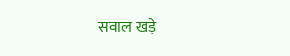सवाल खड़े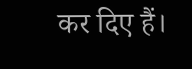कर दिए हैं।